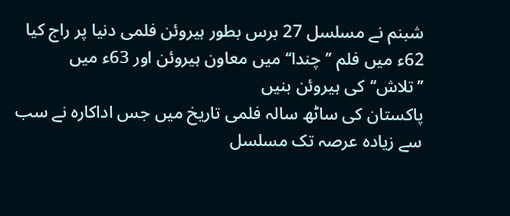شبنم نے مسلسل 27 برس بطور ہیروئن فلمی دنیا پر راج کیا
62ء میں فلم ’’چندا‘‘ میں معاون ہیروئن اور 63ء میں ’’تلاش‘‘کی ہیروئن بنیں
پاکستان کی ساٹھ سالہ فلمی تاریخ میں جس اداکارہ نے سب سے زیادہ عرصہ تک مسلسل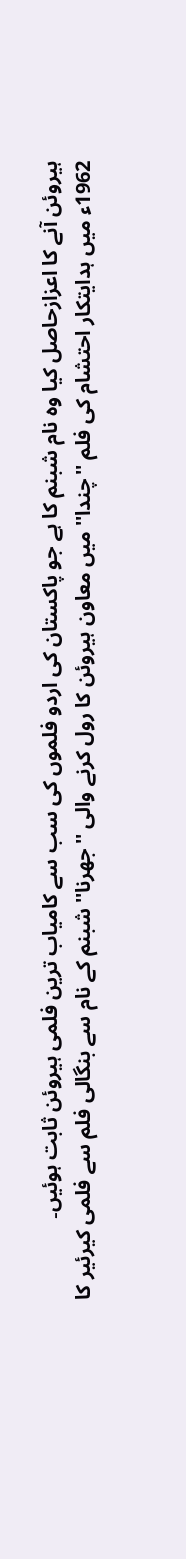ہیروئن آنے کا اعزازحاصل کیا وہ نام شبنم کا ہے جو پاکستان کی اردو فلموں کی سب سے کامیاب ترین فلمی ہیروئن ثابت ہوئیں۔
1962ء میں ہدایتکار احتشام کی فلم ''چندا'' میں معاون ہیروئن کا رول کرنے والی ''جھرنا'' شبنم کے نام سے بنگالی فلم سے فلمی کیرئیر کا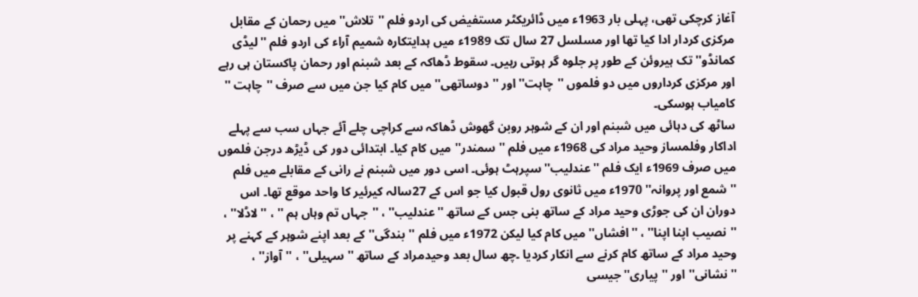آغاز کرچکی تھی، پہلی بار 1963ء میں ڈائریکٹر مستفیض کی اردو فلم ''تلاش'' میں رحمان کے مقابل مرکزی کردار ادا کیا تھا اور مسلسل 27 سال تک 1989ء میں ہدایتکارہ شمیم آراء کی اردو فلم ''لیڈی کمانڈو'' تک ہیروئن کے طور پر جلوہ گر ہوتی رہیں۔ سقوط ڈھاکہ کے بعد شبنم اور رحمان پاکستان ہی رہے اور مرکزی کرداروں میں دو فلموں ''چاہت'' اور ''دوساتھی'' میں کام کیا جن میں سے صرف ''چاہت '' کامیاب ہوسکی۔
ساٹھ کی دہائی میں شبنم اور ان کے شوہر روبن گھوش ڈھاکہ سے کراچی چلے آئے جہاں سب سے پہلے اداکار وفلمساز وحید مراد کی 1968ء میں فلم ''سمندر'' میں کام کیا۔ ابتدائی دور کی ڈیڑھ درجن فلموں میں صرف 1969ء ایک فلم ''عندلیب'' سپرہٹ ہوئی۔ اسی دور میں شبنم نے رانی کے مقابلے میں فلم ''شمع اور پروانہ'' 1970ء میں ثانوی رول قبول کیا جو اس کے 27سالہ کیرئیر کا واحد موقع تھا۔ اس دوران ان کی جوڑی وحید مراد کے ساتھ بنی جس کے ساتھ ''عندلیب'' ، ''جہاں تم وہاں ہم '' ، ''لاڈلا'' ، ''نصیب اپنا اپنا'' ، ''افشاں'' میں کام کیا لیکن 1972ء میں فلم ''بندگی'' کے بعد اپنے شوہر کے کہنے پر وحید مراد کے ساتھ کام کرنے سے انکار کردیا ۔چھ سال بعد وحیدمراد کے ساتھ ''سہیلی'' ، ''آواز'' ، ''نشانی'' اور ''پیاری'' جیسی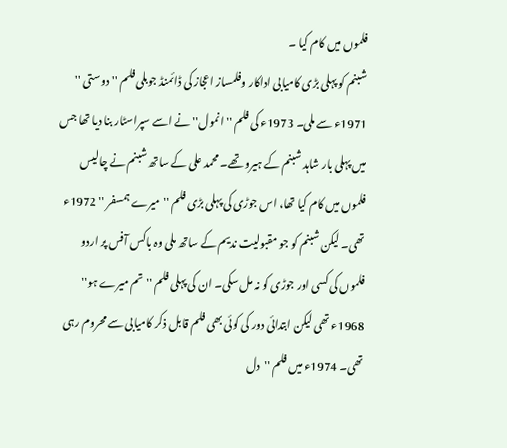فلموں میں کام کیا ۔
شبنم کو پہلی بڑی کامیابی اداکار وفلمساز اعجاز کی ڈائمنڈ جوبلی فلم ''دوستی '' 1971ء سے ملی۔ 1973ء کی فلم ''انمول'' نے اسے سپراسٹار بنا دیا تھا جس میں پہلی بار شاہد شبنم کے ہیرو تھے۔ محمد علی کے ساتھ شبنم نے چالیس فلموں میں کام کیا تھا، اس جوڑی کی پہلی بڑی فلم ''میرے ہمسفر '' 1972ء تھی۔ لیکن شبنم کو جو مقبولیت ندیم کے ساتھ ملی وہ باکس آفس پر اردو فلموں کی کسی اور جوڑی کو نہ مل سکی۔ ان کی پہلی فلم ''تم میرے ہو'' 1968ء تھی لیکن ابتدائی دور کی کوئی بھی فلم قابل ذکر کامیابی سے محروم رہی تھی۔ 1974ء میں فلم ''دل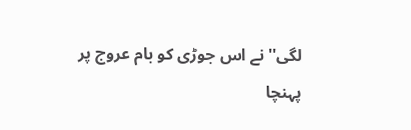لگی'' نے اس جوڑی کو بام عروج پر پہنچا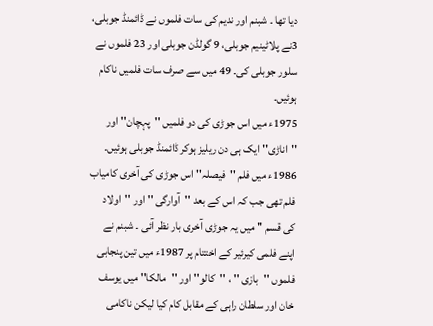دیا تھا ۔ شبنم اور ندیم کی سات فلموں نے ڈائمنڈ جوبلی، 3نے پلاٹینیم جوبلی، 9 گولڈن جوبلی اور 23 فلموں نے سلور جوبلی کی۔ 49 میں سے صرف سات فلمیں ناکام ہوئیں۔
1975ء میں اس جوڑی کی دو فلمیں ''پہچان'' اور ''اناڑی'' ایک ہی دن ریلیز ہوکر ڈائمنڈ جوبلی ہوئیں۔ 1986ء میں فلم ''فیصلہ'' اس جوڑی کی آخری کامیاب فلم تھی جب کہ اس کے بعد ''آوارگی '' اور ''اولاد کی قسم '' میں یہ جوڑی آخری بار نظر آئی ۔ شبنم نے اپنے فلمی کیرئیر کے اختتام پر 1987ء میں تین پنجابی فلموں ''بازی '' ، ''کالو'' اور ''مالکا'' میں یوسف خان اور سلطان راہی کے مقابل کام کیا لیکن ناکامی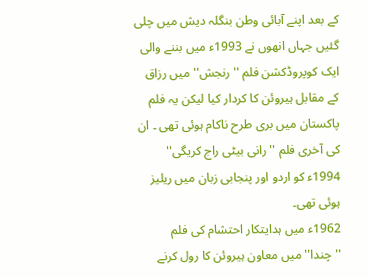کے بعد اپنے آبائی وطن بنگلہ دیش میں چلی گئیں جہاں انھوں نے 1993ء میں بننے والی ایک کوپروڈکشن فلم ''رنجش'' میں رزاق کے مقابل ہیروئن کا کردار کیا لیکن یہ فلم پاکستان میں بری طرح ناکام ہوئی تھی ۔ ان کی آخری فلم ''رانی بیٹی راج کریگی'' 1994ء کو اردو اور پنجابی زبان میں ریلیز ہوئی تھی۔
1962ء میں ہدایتکار احتشام کی فلم ''چندا'' میں معاون ہیروئن کا رول کرنے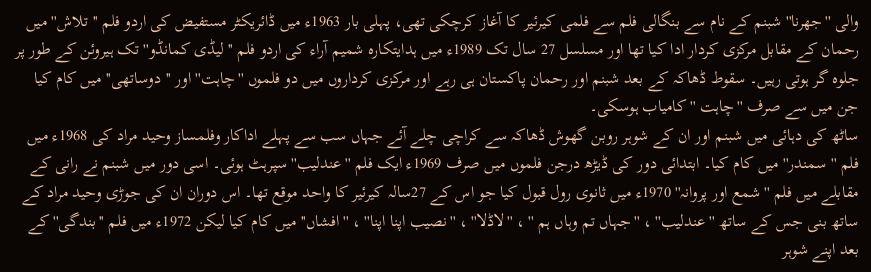والی ''جھرنا'' شبنم کے نام سے بنگالی فلم سے فلمی کیرئیر کا آغاز کرچکی تھی، پہلی بار 1963ء میں ڈائریکٹر مستفیض کی اردو فلم ''تلاش'' میں رحمان کے مقابل مرکزی کردار ادا کیا تھا اور مسلسل 27 سال تک 1989ء میں ہدایتکارہ شمیم آراء کی اردو فلم ''لیڈی کمانڈو'' تک ہیروئن کے طور پر جلوہ گر ہوتی رہیں۔ سقوط ڈھاکہ کے بعد شبنم اور رحمان پاکستان ہی رہے اور مرکزی کرداروں میں دو فلموں ''چاہت'' اور ''دوساتھی'' میں کام کیا جن میں سے صرف ''چاہت '' کامیاب ہوسکی۔
ساٹھ کی دہائی میں شبنم اور ان کے شوہر روبن گھوش ڈھاکہ سے کراچی چلے آئے جہاں سب سے پہلے اداکار وفلمساز وحید مراد کی 1968ء میں فلم ''سمندر'' میں کام کیا۔ ابتدائی دور کی ڈیڑھ درجن فلموں میں صرف 1969ء ایک فلم ''عندلیب'' سپرہٹ ہوئی۔ اسی دور میں شبنم نے رانی کے مقابلے میں فلم ''شمع اور پروانہ'' 1970ء میں ثانوی رول قبول کیا جو اس کے 27سالہ کیرئیر کا واحد موقع تھا۔ اس دوران ان کی جوڑی وحید مراد کے ساتھ بنی جس کے ساتھ ''عندلیب'' ، ''جہاں تم وہاں ہم '' ، ''لاڈلا'' ، ''نصیب اپنا اپنا'' ، ''افشاں'' میں کام کیا لیکن 1972ء میں فلم ''بندگی'' کے بعد اپنے شوہر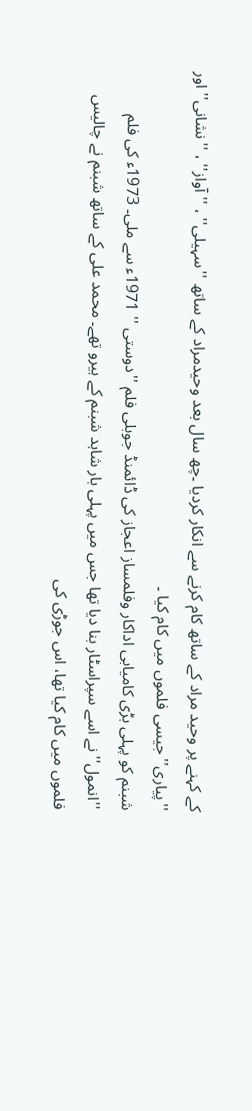کے کہنے پر وحید مراد کے ساتھ کام کرنے سے انکار کردیا ۔چھ سال بعد وحیدمراد کے ساتھ ''سہیلی'' ، ''آواز'' ، ''نشانی'' اور ''پیاری'' جیسی فلموں میں کام کیا ۔
شبنم کو پہلی بڑی کامیابی اداکار وفلمساز اعجاز کی ڈائمنڈ جوبلی فلم ''دوستی '' 1971ء سے ملی۔ 1973ء کی فلم ''انمول'' نے اسے سپراسٹار بنا دیا تھا جس میں پہلی بار شاہد شبنم کے ہیرو تھے۔ محمد علی کے ساتھ شبنم نے چالیس فلموں میں کام کیا تھا، اس جوڑی کی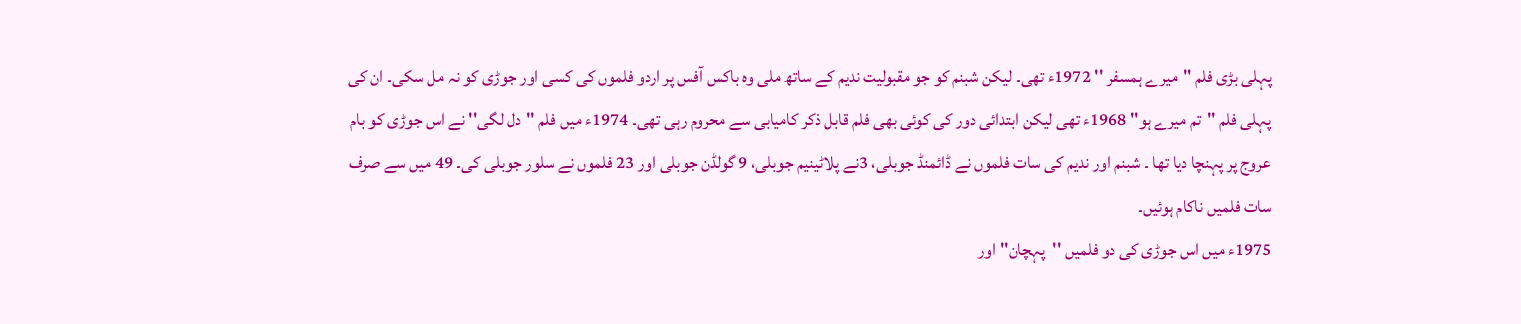پہلی بڑی فلم ''میرے ہمسفر '' 1972ء تھی۔ لیکن شبنم کو جو مقبولیت ندیم کے ساتھ ملی وہ باکس آفس پر اردو فلموں کی کسی اور جوڑی کو نہ مل سکی۔ ان کی پہلی فلم ''تم میرے ہو'' 1968ء تھی لیکن ابتدائی دور کی کوئی بھی فلم قابل ذکر کامیابی سے محروم رہی تھی۔ 1974ء میں فلم ''دل لگی'' نے اس جوڑی کو بام عروج پر پہنچا دیا تھا ۔ شبنم اور ندیم کی سات فلموں نے ڈائمنڈ جوبلی، 3نے پلاٹینیم جوبلی، 9 گولڈن جوبلی اور 23 فلموں نے سلور جوبلی کی۔ 49 میں سے صرف سات فلمیں ناکام ہوئیں۔
1975ء میں اس جوڑی کی دو فلمیں ''پہچان'' اور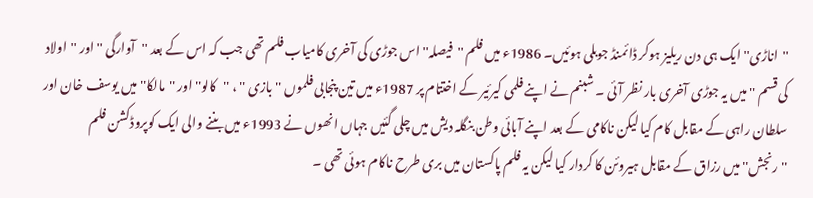''اناڑی'' ایک ہی دن ریلیز ہوکر ڈائمنڈ جوبلی ہوئیں۔ 1986ء میں فلم ''فیصلہ'' اس جوڑی کی آخری کامیاب فلم تھی جب کہ اس کے بعد ''آوارگی '' اور ''اولاد کی قسم '' میں یہ جوڑی آخری بار نظر آئی ۔ شبنم نے اپنے فلمی کیرئیر کے اختتام پر 1987ء میں تین پنجابی فلموں ''بازی '' ، ''کالو'' اور ''مالکا'' میں یوسف خان اور سلطان راہی کے مقابل کام کیا لیکن ناکامی کے بعد اپنے آبائی وطن بنگلہ دیش میں چلی گئیں جہاں انھوں نے 1993ء میں بننے والی ایک کوپروڈکشن فلم ''رنجش'' میں رزاق کے مقابل ہیروئن کا کردار کیا لیکن یہ فلم پاکستان میں بری طرح ناکام ہوئی تھی ۔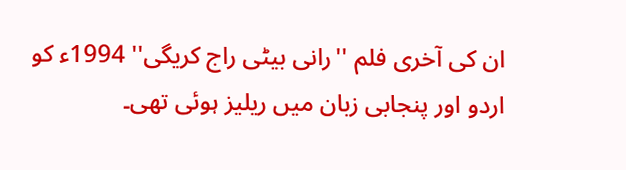ان کی آخری فلم ''رانی بیٹی راج کریگی'' 1994ء کو اردو اور پنجابی زبان میں ریلیز ہوئی تھی۔